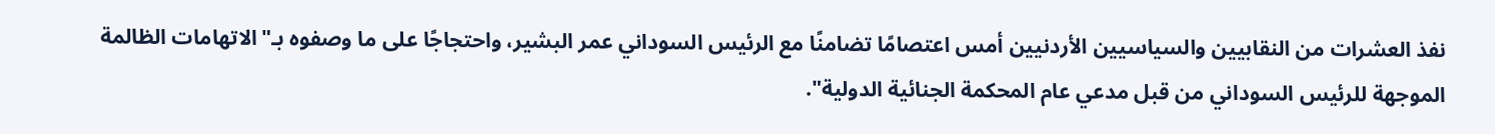نفذ العشرات من النقابيين والسياسيين الأردنيين أمس اعتصامًا تضامنًا مع الرئيس السوداني عمر البشير، واحتجاجًا على ما وصفوه بـ"الاتهامات الظالمة الموجهة للرئيس السوداني من قبل مدعي عام المحكمة الجنائية الدولية".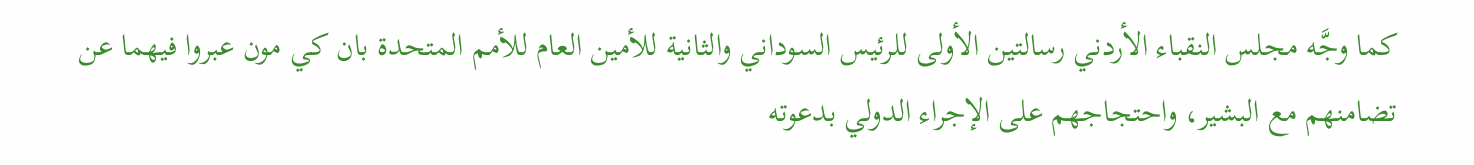كما وجَّه مجلس النقباء الأردني رسالتين الأولى للرئيس السوداني والثانية للأمين العام للأمم المتحدة بان كي مون عبروا فيهما عن تضامنهم مع البشير، واحتجاجهم على الإجراء الدولي بدعوته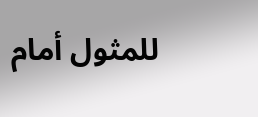للمثول أمام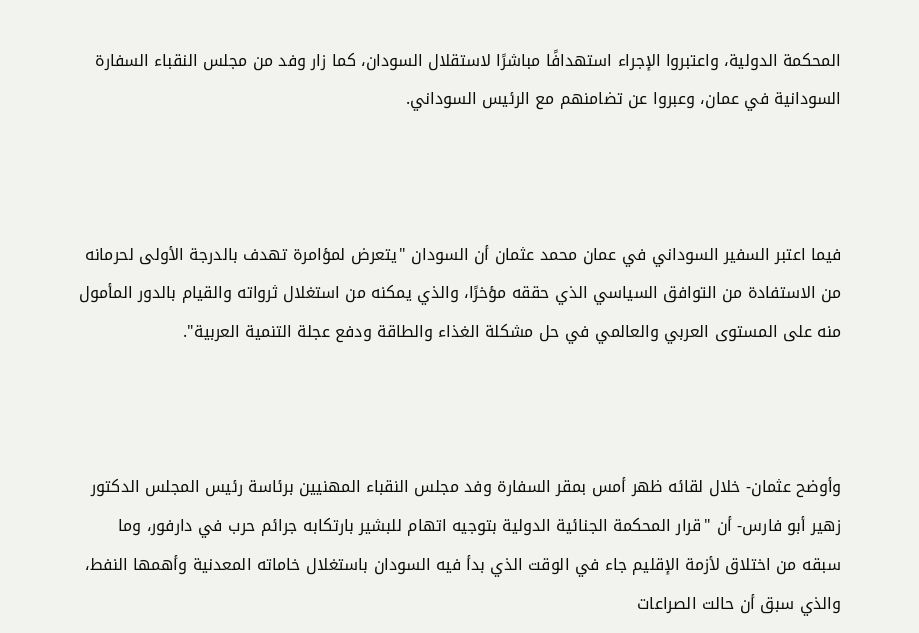المحكمة الدولية، واعتبروا الإجراء استهدافًا مباشرًا لاستقلال السودان، كما زار وفد من مجلس النقباء السفارة السودانية في عمان، وعبروا عن تضامنهم مع الرئيس السوداني.



فيما اعتبر السفير السوداني في عمان محمد عثمان أن السودان "يتعرض لمؤامرة تهدف بالدرجة الأولى لحرمانه من الاستفادة من التوافق السياسي الذي حققه مؤخرًا، والذي يمكنه من استغلال ثرواته والقيام بالدور المأمول منه على المستوى العربي والعالمي في حل مشكلة الغذاء والطاقة ودفع عجلة التنمية العربية".



وأوضح عثمان- خلال لقائه ظهر أمس بمقر السفارة وفد مجلس النقباء المهنيين برئاسة رئيس المجلس الدكتور زهير أبو فارس- أن "قرار المحكمة الجنائية الدولية بتوجيه اتهام للبشير بارتكابه جرائم حرب في دارفور، وما سبقه من اختلاق لأزمة الإقليم جاء في الوقت الذي بدأ فيه السودان باستغلال خاماته المعدنية وأهمها النفط، والذي سبق أن حالت الصراعات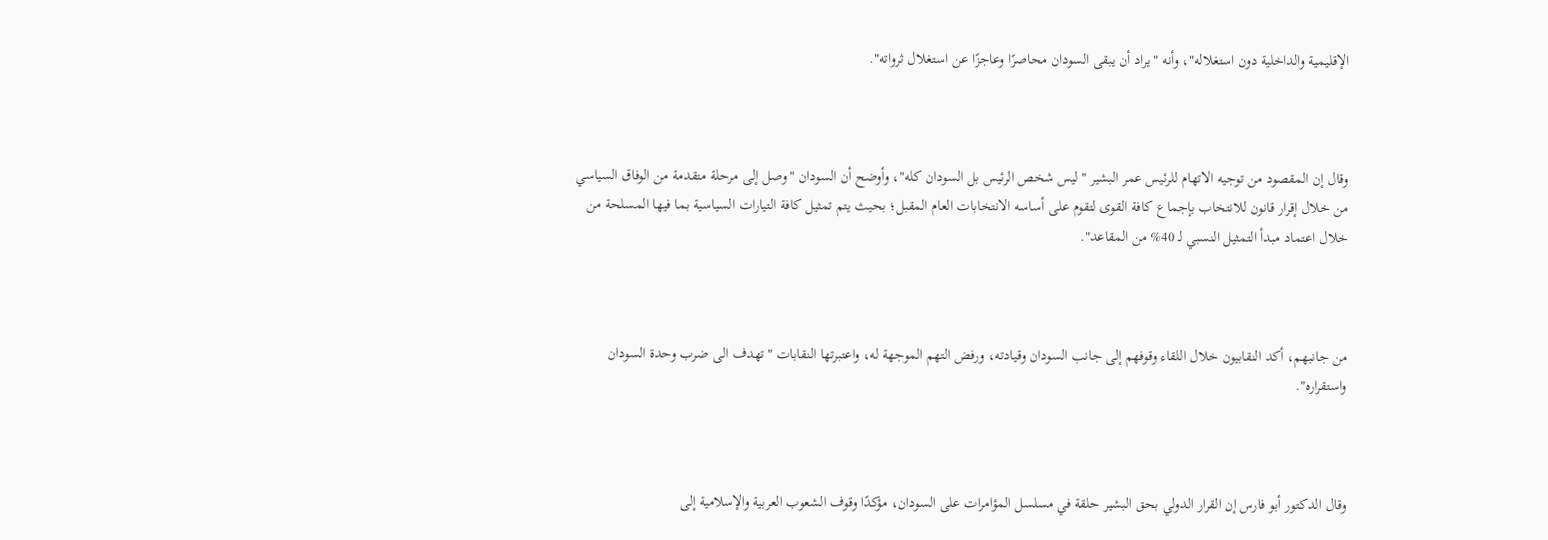الإقليمية والداخلية دون استغلاله"، وأنه "يراد أن يبقى السودان محاصرًا وعاجزًا عن استغلال ثرواته".



وقال إن المقصود من توجيه الاتهام للرئيس عمر البشير "ليس شخص الرئيس بل السودان كله"، وأوضح أن السودان "وصل إلى مرحلة متقدمة من الوفاق السياسي من خلال إقرار قانون للانتخاب بإجماع كافة القوى لتقوم على أساسه الانتخابات العام المقبل؛ بحيث يتم تمثيل كافة التيارات السياسية بما فيها المسلحة من خلال اعتماد مبدأ التمثيل النسبي لـ 40% من المقاعد".



من جانبهم، أكد النقابيون خلال اللقاء وقوفهم إلى جانب السودان وقيادته، ورفض التهم الموجهة له، واعتبرتها النقابات "تهدف الى ضرب وحدة السودان واستقراره".



وقال الدكتور أبو فارس إن القرار الدولي بحق البشير حلقة في مسلسل المؤامرات على السودان، مؤكدًا وقوف الشعوب العربية والإسلامية إلى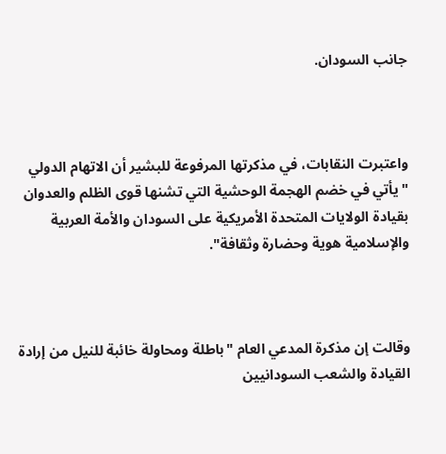جانب السودان.



واعتبرت النقابات، في مذكرتها المرفوعة للبشير أن الاتهام الدولي "يأتي في خضم الهجمة الوحشية التي تشنها قوى الظلم والعدوان بقيادة الولايات المتحدة الأمريكية على السودان والأمة العربية والإسلامية هوية وحضارة وثقافة".



وقالت إن مذكرة المدعي العام "باطلة ومحاولة خائبة للنيل من إرادة القيادة والشعب السودانيين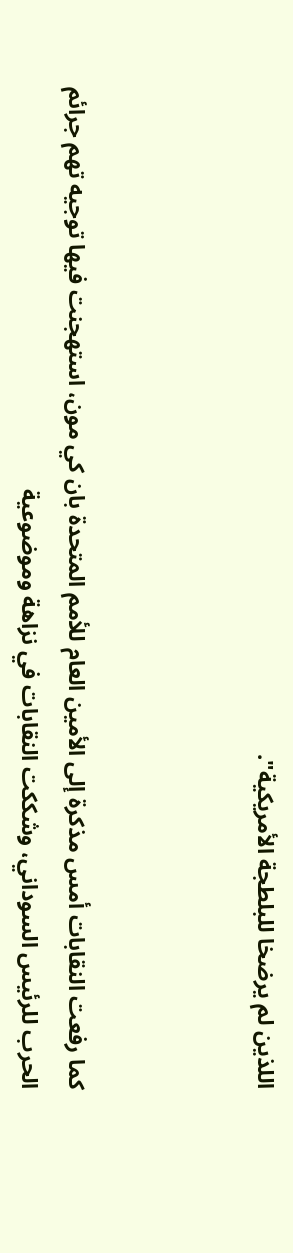اللذين لم يرضخا للبلطجة الأمريكية".



كما رفعت النقابات أمس مذكرة إلى الأمين العام للأمم المتحدة بان كي مون، استهجنت فيها توجيه تهم جرائم الحرب للرئيس السوداني، وشككت النقابات في نزاهة وموضوعية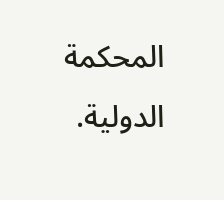المحكمة الدولية.